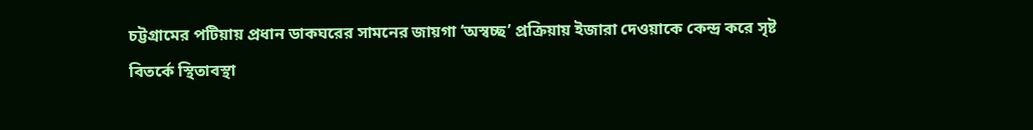চট্টগ্রামের পটিয়ায় প্রধান ডাকঘরের সামনের জায়গা ‘অস্বচ্ছ’ প্রক্রিয়ায় ইজারা দেওয়াকে কেন্দ্র করে সৃষ্ট বিতর্কে স্থিতাবস্থা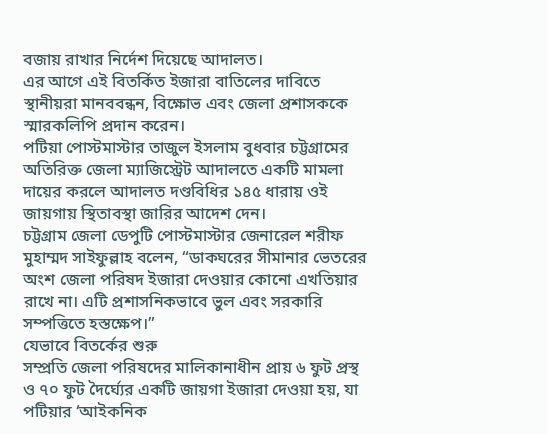বজায় রাখার নির্দেশ দিয়েছে আদালত।
এর আগে এই বিতর্কিত ইজারা বাতিলের দাবিতে স্থানীয়রা মানববন্ধন, বিক্ষোভ এবং জেলা প্রশাসককে স্মারকলিপি প্রদান করেন।
পটিয়া পোস্টমাস্টার তাজুল ইসলাম বুধবার চট্টগ্রামের অতিরিক্ত জেলা ম্যাজিস্ট্রেট আদালতে একটি মামলা দায়ের করলে আদালত দণ্ডবিধির ১৪৫ ধারায় ওই জায়গায় স্থিতাবস্থা জারির আদেশ দেন।
চট্টগ্রাম জেলা ডেপুটি পোস্টমাস্টার জেনারেল শরীফ মুহাম্মদ সাইফুল্লাহ বলেন, “ডাকঘরের সীমানার ভেতরের অংশ জেলা পরিষদ ইজারা দেওয়ার কোনো এখতিয়ার রাখে না। এটি প্রশাসনিকভাবে ভুল এবং সরকারি সম্পত্তিতে হস্তক্ষেপ।”
যেভাবে বিতর্কের শুরু
সম্প্রতি জেলা পরিষদের মালিকানাধীন প্রায় ৬ ফুট প্রস্থ ও ৭০ ফুট দৈর্ঘ্যের একটি জায়গা ইজারা দেওয়া হয়, যা পটিয়ার ‘আইকনিক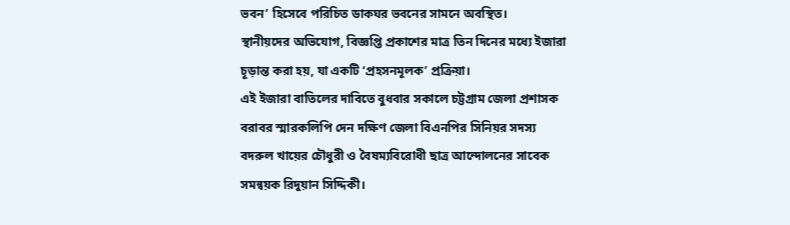ভবন’ হিসেবে পরিচিত ডাকঘর ভবনের সামনে অবস্থিত।
স্থানীয়দের অভিযোগ, বিজ্ঞপ্তি প্রকাশের মাত্র তিন দিনের মধ্যে ইজারা চূড়ান্ত করা হয়, যা একটি ‘প্রহসনমূলক’ প্রক্রিয়া।
এই ইজারা বাতিলের দাবিতে বুধবার সকালে চট্টগ্রাম জেলা প্রশাসক বরাবর স্মারকলিপি দেন দক্ষিণ জেলা বিএনপির সিনিয়র সদস্য বদরুল খায়ের চৌধুরী ও বৈষম্যবিরোধী ছাত্র আন্দোলনের সাবেক সমন্বয়ক রিদুয়ান সিদ্দিকী।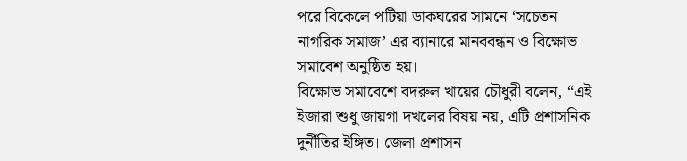পরে বিকেলে পটিয়া ডাকঘরের সামনে ‘সচেতন নাগরিক সমাজ’ এর ব্যানারে মানববন্ধন ও বিক্ষোভ সমাবেশ অনুষ্ঠিত হয়।
বিক্ষোভ সমাবেশে বদরুল খায়ের চৌধুরী বলেন, “এই ইজারা শুধু জায়গা দখলের বিষয় নয়, এটি প্রশাসনিক দুর্নীতির ইঙ্গিত। জেলা প্রশাসন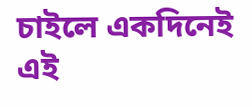চাইলে একদিনেই এই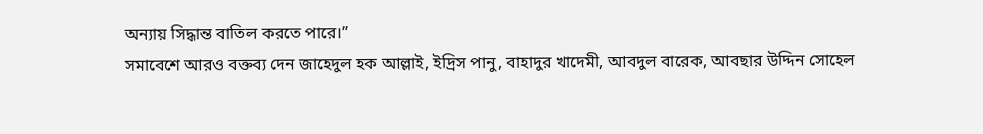অন্যায় সিদ্ধান্ত বাতিল করতে পারে।”
সমাবেশে আরও বক্তব্য দেন জাহেদুল হক আল্লাই, ইদ্রিস পানু, বাহাদুর খাদেমী, আবদুল বারেক, আবছার উদ্দিন সোহেল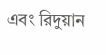এবং রিদুয়ান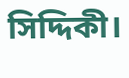সিদ্দিকী।